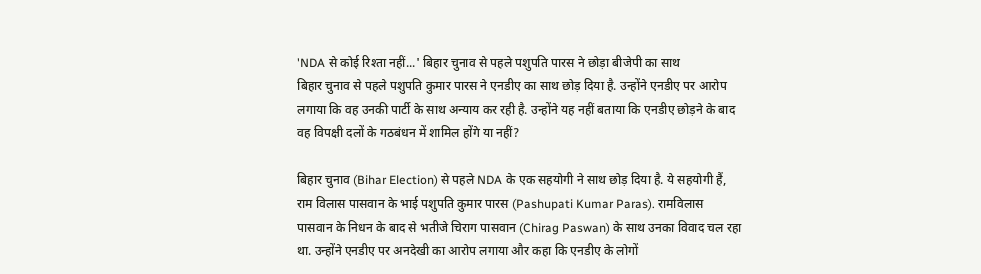'NDA से कोई रिश्ता नहीं...' बिहार चुनाव से पहले पशुपति पारस ने छोड़ा बीजेपी का साथ
बिहार चुनाव से पहले पशुपति कुमार पारस ने एनडीए का साथ छोड़ दिया है. उन्होंने एनडीए पर आरोप लगाया कि वह उनकी पार्टी के साथ अन्याय कर रही है. उन्होंने यह नहीं बताया कि एनडीए छोड़ने के बाद वह विपक्षी दलों के गठबंधन में शामिल होंगे या नहीं?

बिहार चुनाव (Bihar Election) से पहले NDA के एक सहयोगी ने साथ छोड़ दिया है. ये सहयोगी हैं, राम विलास पासवान के भाई पशुपति कुमार पारस (Pashupati Kumar Paras). रामविलास पासवान के निधन के बाद से भतीजे चिराग पासवान (Chirag Paswan) के साथ उनका विवाद चल रहा था. उन्होंने एनडीए पर अनदेखी का आरोप लगाया और कहा कि एनडीए के लोगों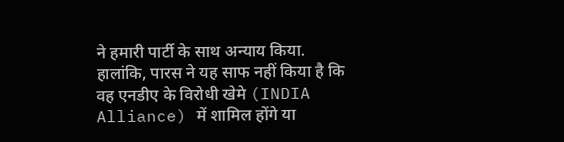ने हमारी पार्टी के साथ अन्याय किया. हालांकि, पारस ने यह साफ नहीं किया है कि वह एनडीए के विरोधी खेमे (INDIA Alliance) में शामिल होंगे या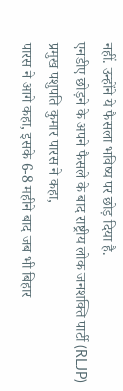नहीं. उन्होंने ये फैसला भविष्य पर छोड़ दिया है.
एनडीए छोड़ने के अपने फैसले के बाद राष्ट्रीय लोक जनशक्ति पार्टी (RLJP) प्रमुख पशुपति कुमार पारस ने कहा,
पारस ने आगे कहा, इसके 6-8 महीने बाद जब भी बिहार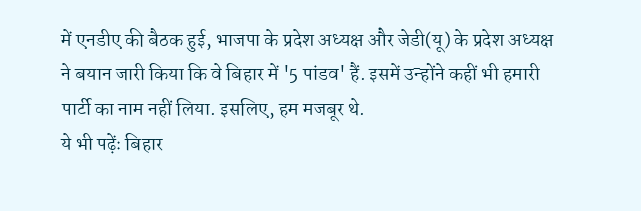में एनडीए की बैठक हुई, भाजपा के प्रदेश अध्यक्ष और जेडी(यू) के प्रदेश अध्यक्ष ने बयान जारी किया कि वे बिहार में '5 पांडव' हैं. इसमें उन्होंने कहीं भी हमारी पार्टी का नाम नहीं लिया. इसलिए, हम मजबूर थे.
ये भी पढ़ेंः बिहार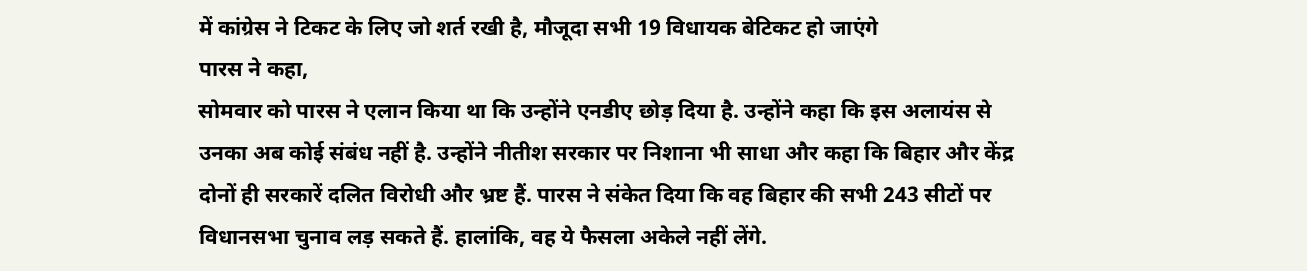में कांग्रेस ने टिकट के लिए जो शर्त रखी है, मौजूदा सभी 19 विधायक बेटिकट हो जाएंगे
पारस ने कहा,
सोमवार को पारस ने एलान किया था कि उन्होंने एनडीए छोड़ दिया है. उन्होंने कहा कि इस अलायंस से उनका अब कोई संबंध नहीं है. उन्होंने नीतीश सरकार पर निशाना भी साधा और कहा कि बिहार और केंद्र दोनों ही सरकारें दलित विरोधी और भ्रष्ट हैं. पारस ने संकेत दिया कि वह बिहार की सभी 243 सीटों पर विधानसभा चुनाव लड़ सकते हैं. हालांकि, वह ये फैसला अकेले नहीं लेंगे.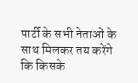पार्टी के सभी नेताओं के साथ मिलकर तय करेंगे कि किसके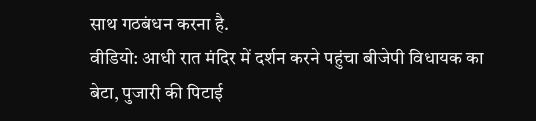साथ गठबंधन करना है.
वीडियो: आधी रात मंदिर में दर्शन करने पहुंचा बीजेपी विधायक का बेटा, पुजारी की पिटाई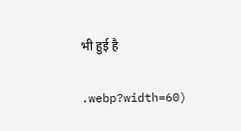भी हुई है

.webp?width=60)